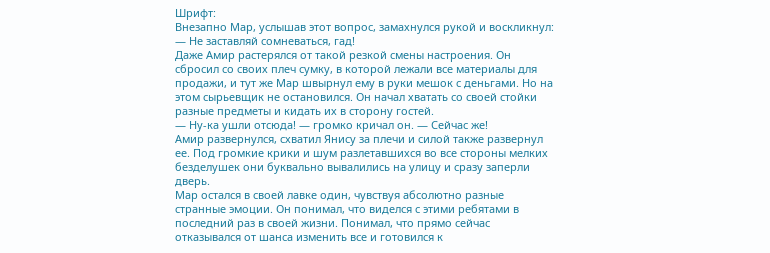Шрифт:
Внезапно Мар, услышав этот вопрос, замахнулся рукой и воскликнул:
— Не заставляй сомневаться, гад!
Даже Амир растерялся от такой резкой смены настроения. Он сбросил со своих плеч сумку, в которой лежали все материалы для продажи, и тут же Мар швырнул ему в руки мешок с деньгами. Но на этом сырьевщик не остановился. Он начал хватать со своей стойки разные предметы и кидать их в сторону гостей.
— Ну-ка ушли отсюда! — громко кричал он. — Сейчас же!
Амир развернулся, схватил Янису за плечи и силой также развернул ее. Под громкие крики и шум разлетавшихся во все стороны мелких безделушек они буквально вывалились на улицу и сразу заперли дверь.
Мар остался в своей лавке один, чувствуя абсолютно разные странные эмоции. Он понимал, что виделся с этими ребятами в последний раз в своей жизни. Понимал, что прямо сейчас отказывался от шанса изменить все и готовился к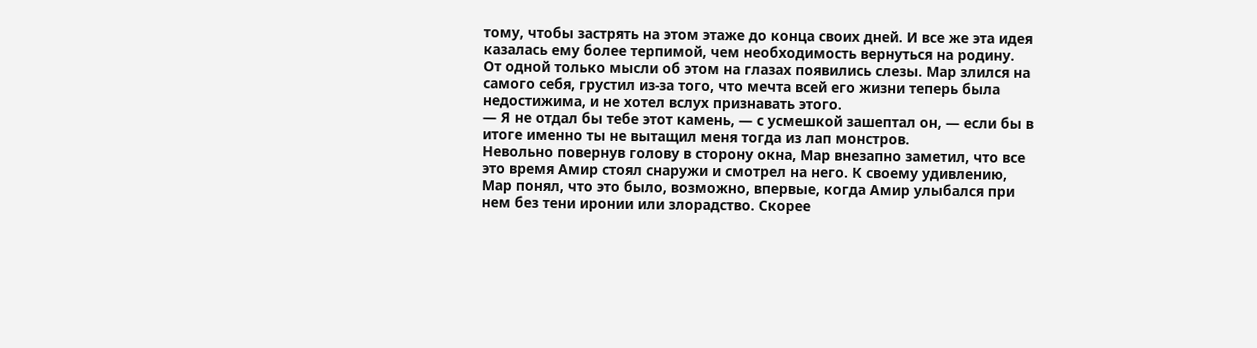тому, чтобы застрять на этом этаже до конца своих дней. И все же эта идея казалась ему более терпимой, чем необходимость вернуться на родину.
От одной только мысли об этом на глазах появились слезы. Мар злился на самого себя, грустил из-за того, что мечта всей его жизни теперь была недостижима, и не хотел вслух признавать этого.
— Я не отдал бы тебе этот камень, — с усмешкой зашептал он, — если бы в итоге именно ты не вытащил меня тогда из лап монстров.
Невольно повернув голову в сторону окна, Мар внезапно заметил, что все это время Амир стоял снаружи и смотрел на него. К своему удивлению, Мар понял, что это было, возможно, впервые, когда Амир улыбался при нем без тени иронии или злорадство. Скорее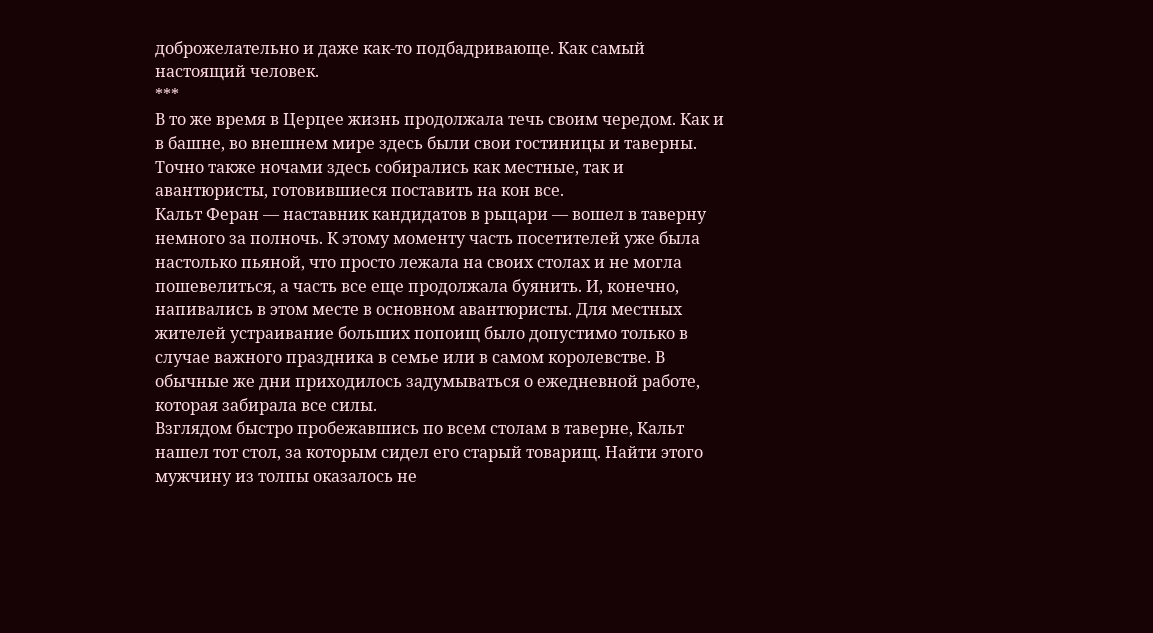доброжелательно и даже как-то подбадривающе. Как самый настоящий человек.
***
В то же время в Церцее жизнь продолжала течь своим чередом. Как и в башне, во внешнем мире здесь были свои гостиницы и таверны. Точно также ночами здесь собирались как местные, так и авантюристы, готовившиеся поставить на кон все.
Кальт Феран — наставник кандидатов в рыцари — вошел в таверну немного за полночь. К этому моменту часть посетителей уже была настолько пьяной, что просто лежала на своих столах и не могла пошевелиться, а часть все еще продолжала буянить. И, конечно, напивались в этом месте в основном авантюристы. Для местных жителей устраивание больших попоищ было допустимо только в случае важного праздника в семье или в самом королевстве. В обычные же дни приходилось задумываться о ежедневной работе, которая забирала все силы.
Взглядом быстро пробежавшись по всем столам в таверне, Кальт нашел тот стол, за которым сидел его старый товарищ. Найти этого мужчину из толпы оказалось не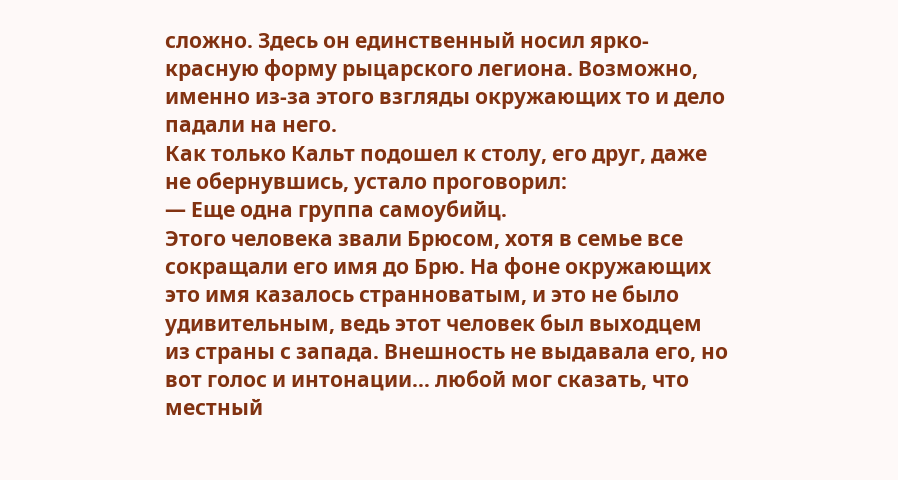сложно. Здесь он единственный носил ярко-красную форму рыцарского легиона. Возможно, именно из-за этого взгляды окружающих то и дело падали на него.
Как только Кальт подошел к столу, его друг, даже не обернувшись, устало проговорил:
— Еще одна группа самоубийц.
Этого человека звали Брюсом, хотя в семье все сокращали его имя до Брю. На фоне окружающих это имя казалось странноватым, и это не было удивительным, ведь этот человек был выходцем из страны с запада. Внешность не выдавала его, но вот голос и интонации… любой мог сказать, что местный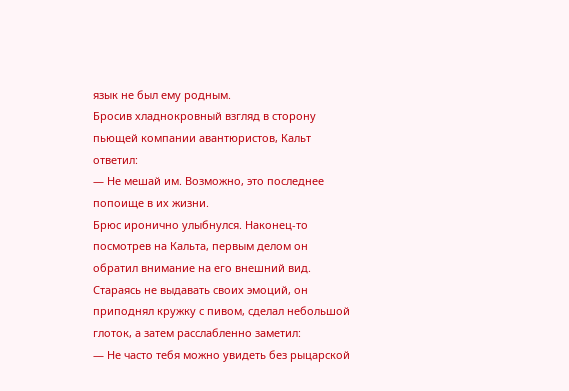язык не был ему родным.
Бросив хладнокровный взгляд в сторону пьющей компании авантюристов, Кальт ответил:
— Не мешай им. Возможно, это последнее попоище в их жизни.
Брюс иронично улыбнулся. Наконец-то посмотрев на Кальта, первым делом он обратил внимание на его внешний вид. Стараясь не выдавать своих эмоций, он приподнял кружку с пивом, сделал небольшой глоток, а затем расслабленно заметил:
— Не часто тебя можно увидеть без рыцарской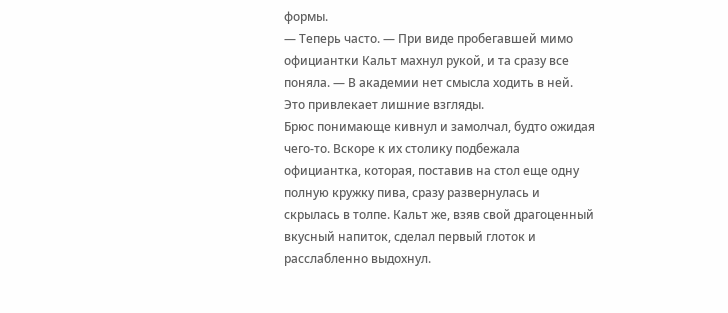формы.
— Теперь часто. — При виде пробегавшей мимо официантки Кальт махнул рукой, и та сразу все поняла. — В академии нет смысла ходить в ней. Это привлекает лишние взгляды.
Брюс понимающе кивнул и замолчал, будто ожидая чего-то. Вскоре к их столику подбежала официантка, которая, поставив на стол еще одну полную кружку пива, сразу развернулась и скрылась в толпе. Кальт же, взяв свой драгоценный вкусный напиток, сделал первый глоток и расслабленно выдохнул.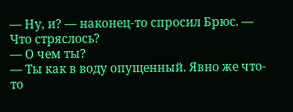— Ну, и? — наконец-то спросил Брюс. — Что стряслось?
— О чем ты?
— Ты как в воду опущенный. Явно же что-то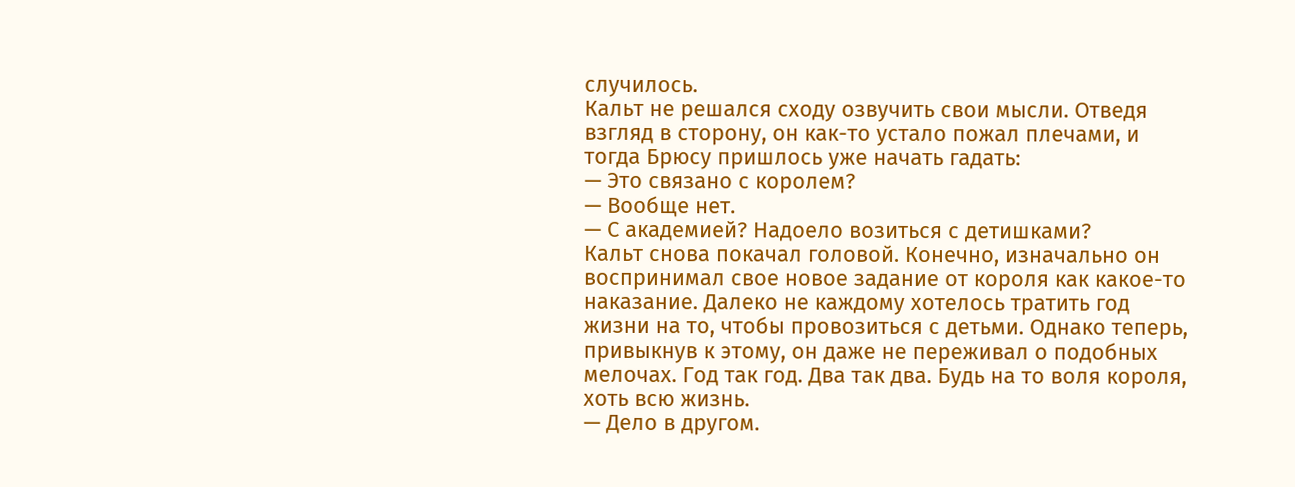случилось.
Кальт не решался сходу озвучить свои мысли. Отведя взгляд в сторону, он как-то устало пожал плечами, и тогда Брюсу пришлось уже начать гадать:
— Это связано с королем?
— Вообще нет.
— С академией? Надоело возиться с детишками?
Кальт снова покачал головой. Конечно, изначально он воспринимал свое новое задание от короля как какое-то наказание. Далеко не каждому хотелось тратить год жизни на то, чтобы провозиться с детьми. Однако теперь, привыкнув к этому, он даже не переживал о подобных мелочах. Год так год. Два так два. Будь на то воля короля, хоть всю жизнь.
— Дело в другом.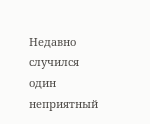Недавно случился один неприятный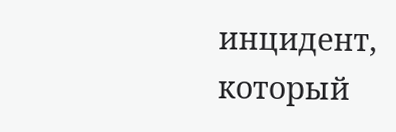инцидент, который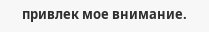привлек мое внимание.